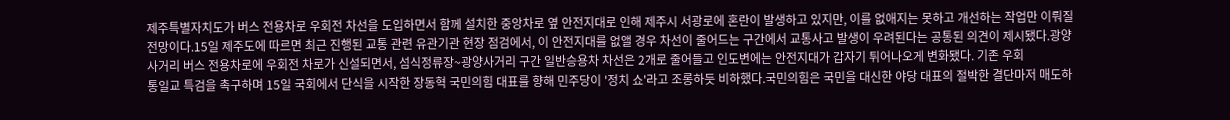제주특별자치도가 버스 전용차로 우회전 차선을 도입하면서 함께 설치한 중앙차로 옆 안전지대로 인해 제주시 서광로에 혼란이 발생하고 있지만, 이를 없애지는 못하고 개선하는 작업만 이뤄질 전망이다.15일 제주도에 따르면 최근 진행된 교통 관련 유관기관 현장 점검에서, 이 안전지대를 없앨 경우 차선이 줄어드는 구간에서 교통사고 발생이 우려된다는 공통된 의견이 제시됐다.광양사거리 버스 전용차로에 우회전 차로가 신설되면서, 섬식정류장~광양사거리 구간 일반승용차 차선은 2개로 줄어들고 인도변에는 안전지대가 갑자기 튀어나오게 변화됐다. 기존 우회
통일교 특검을 촉구하며 15일 국회에서 단식을 시작한 장동혁 국민의힘 대표를 향해 민주당이 '정치 쇼'라고 조롱하듯 비하했다.국민의힘은 국민을 대신한 야당 대표의 절박한 결단마저 매도하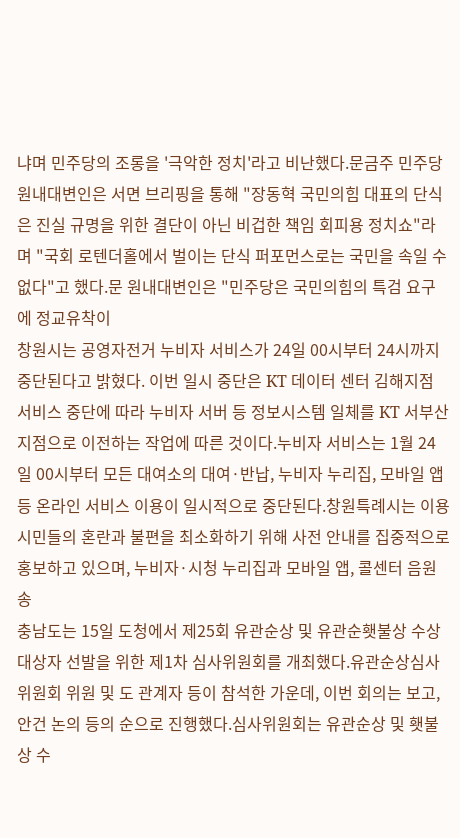냐며 민주당의 조롱을 '극악한 정치'라고 비난했다.문금주 민주당 원내대변인은 서면 브리핑을 통해 "장동혁 국민의힘 대표의 단식은 진실 규명을 위한 결단이 아닌 비겁한 책임 회피용 정치쇼"라며 "국회 로텐더홀에서 벌이는 단식 퍼포먼스로는 국민을 속일 수 없다"고 했다.문 원내대변인은 "민주당은 국민의힘의 특검 요구에 정교유착이
창원시는 공영자전거 누비자 서비스가 24일 00시부터 24시까지 중단된다고 밝혔다. 이번 일시 중단은 KT 데이터 센터 김해지점 서비스 중단에 따라 누비자 서버 등 정보시스템 일체를 KT 서부산지점으로 이전하는 작업에 따른 것이다.누비자 서비스는 1월 24일 00시부터 모든 대여소의 대여·반납, 누비자 누리집, 모바일 앱 등 온라인 서비스 이용이 일시적으로 중단된다.창원특례시는 이용 시민들의 혼란과 불편을 최소화하기 위해 사전 안내를 집중적으로 홍보하고 있으며, 누비자·시청 누리집과 모바일 앱, 콜센터 음원 송
충남도는 15일 도청에서 제25회 유관순상 및 유관순횃불상 수상 대상자 선발을 위한 제1차 심사위원회를 개최했다.유관순상심사위원회 위원 및 도 관계자 등이 참석한 가운데, 이번 회의는 보고, 안건 논의 등의 순으로 진행했다.심사위원회는 유관순상 및 횃불상 수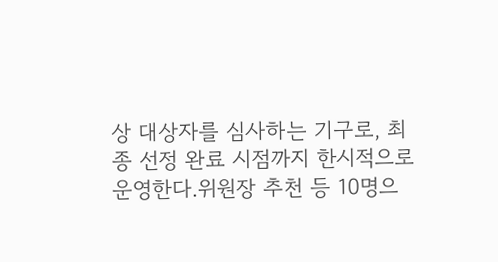상 대상자를 심사하는 기구로, 최종 선정 완료 시점까지 한시적으로 운영한다.위원장 추천 등 10명으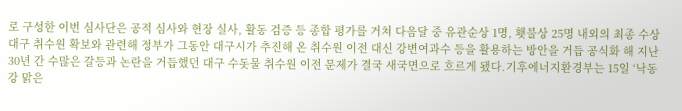로 구성한 이번 심사단은 공적 심사와 현장 실사, 활동 검증 등 종합 평가를 거쳐 다음달 중 유관순상 1명, 횃불상 25명 내외의 최종 수상
대구 취수원 확보와 관련해 정부가 그동안 대구시가 추진해 온 취수원 이전 대신 강변여과수 등을 활용하는 방안을 거듭 공식화 해 지난 30년 간 수많은 갈등과 논란을 거듭했던 대구 수돗물 취수원 이전 문제가 결국 새국면으로 흐르게 됐다.기후에너지환경부는 15일 ‘낙동강 맑은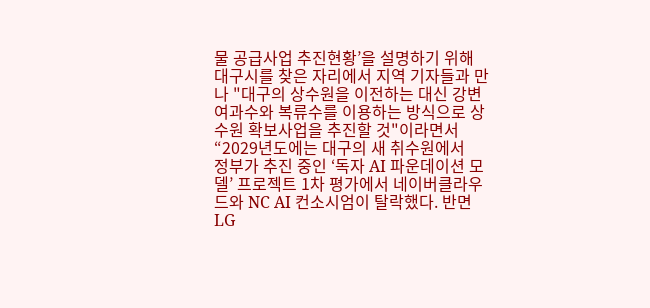물 공급사업 추진현황’을 설명하기 위해 대구시를 찾은 자리에서 지역 기자들과 만나 "대구의 상수원을 이전하는 대신 강변여과수와 복류수를 이용하는 방식으로 상수원 확보사업을 추진할 것"이라면서 “2029년도에는 대구의 새 취수원에서
정부가 추진 중인 ‘독자 AI 파운데이션 모델’ 프로젝트 1차 평가에서 네이버클라우드와 NC AI 컨소시엄이 탈락했다. 반면 LG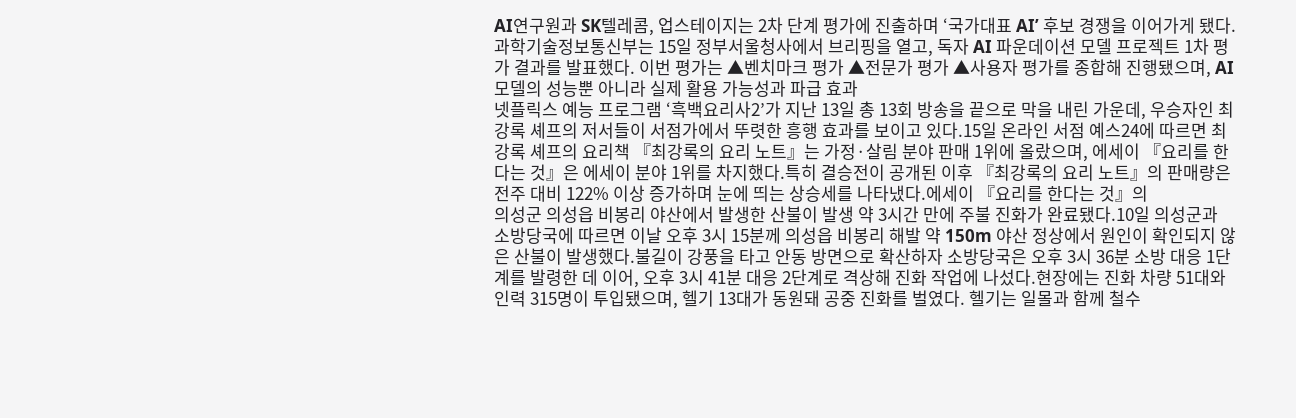AI연구원과 SK텔레콤, 업스테이지는 2차 단계 평가에 진출하며 ‘국가대표 AI’ 후보 경쟁을 이어가게 됐다.과학기술정보통신부는 15일 정부서울청사에서 브리핑을 열고, 독자 AI 파운데이션 모델 프로젝트 1차 평가 결과를 발표했다. 이번 평가는 ▲벤치마크 평가 ▲전문가 평가 ▲사용자 평가를 종합해 진행됐으며, AI 모델의 성능뿐 아니라 실제 활용 가능성과 파급 효과
넷플릭스 예능 프로그램 ‘흑백요리사2’가 지난 13일 총 13회 방송을 끝으로 막을 내린 가운데, 우승자인 최강록 셰프의 저서들이 서점가에서 뚜렷한 흥행 효과를 보이고 있다.15일 온라인 서점 예스24에 따르면 최강록 셰프의 요리책 『최강록의 요리 노트』는 가정·살림 분야 판매 1위에 올랐으며, 에세이 『요리를 한다는 것』은 에세이 분야 1위를 차지했다.특히 결승전이 공개된 이후 『최강록의 요리 노트』의 판매량은 전주 대비 122% 이상 증가하며 눈에 띄는 상승세를 나타냈다.에세이 『요리를 한다는 것』의
의성군 의성읍 비봉리 야산에서 발생한 산불이 발생 약 3시간 만에 주불 진화가 완료됐다.10일 의성군과 소방당국에 따르면 이날 오후 3시 15분께 의성읍 비봉리 해발 약 150m 야산 정상에서 원인이 확인되지 않은 산불이 발생했다.불길이 강풍을 타고 안동 방면으로 확산하자 소방당국은 오후 3시 36분 소방 대응 1단계를 발령한 데 이어, 오후 3시 41분 대응 2단계로 격상해 진화 작업에 나섰다.현장에는 진화 차량 51대와 인력 315명이 투입됐으며, 헬기 13대가 동원돼 공중 진화를 벌였다. 헬기는 일몰과 함께 철수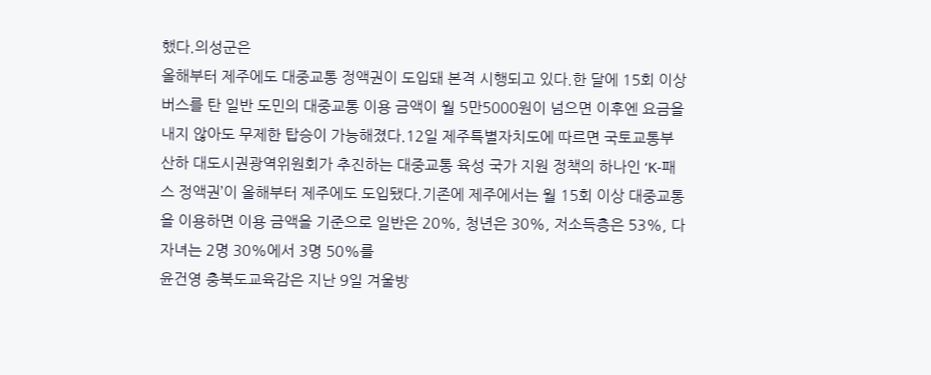했다.의성군은
올해부터 제주에도 대중교통 정액권이 도입돼 본격 시행되고 있다.한 달에 15회 이상 버스를 탄 일반 도민의 대중교통 이용 금액이 월 5만5000원이 넘으면 이후엔 요금을 내지 않아도 무제한 탑승이 가능해졌다.12일 제주특별자치도에 따르면 국토교통부 산하 대도시권광역위원회가 추진하는 대중교통 육성 국가 지원 정책의 하나인 ‘K-패스 정액권’이 올해부터 제주에도 도입됐다.기존에 제주에서는 월 15회 이상 대중교통을 이용하면 이용 금액을 기준으로 일반은 20%, 청년은 30%, 저소득층은 53%, 다자녀는 2명 30%에서 3명 50%를
윤건영 충북도교육감은 지난 9일 겨울방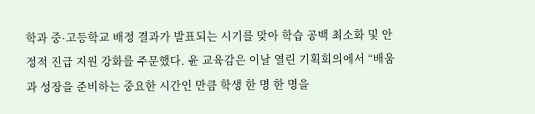학과 중·고등학교 배정 결과가 발표되는 시기를 맞아 학습 공백 최소화 및 안정적 진급 지원 강화를 주문했다. 윤 교육감은 이날 열린 기획회의에서 “배움과 성장을 준비하는 중요한 시간인 만큼 학생 한 명 한 명을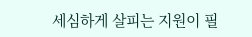세심하게 살피는 지원이 필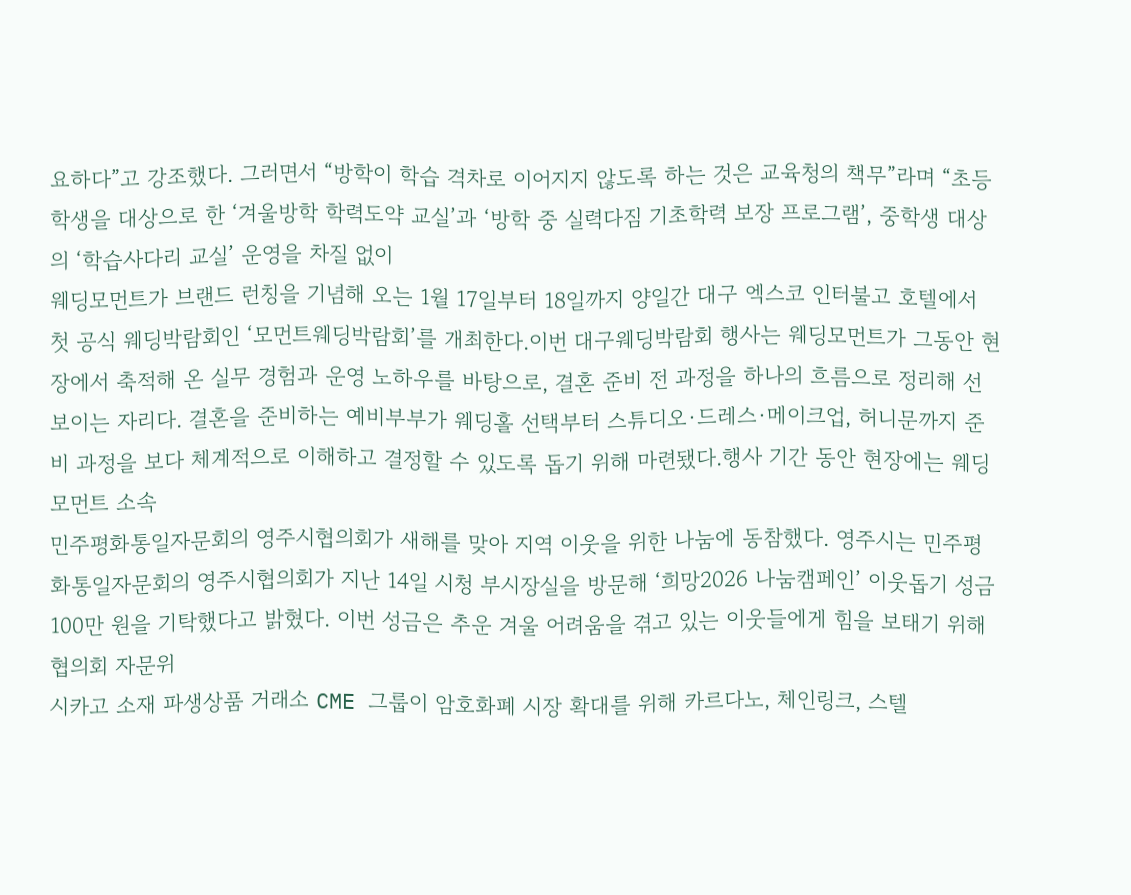요하다”고 강조했다. 그러면서 “방학이 학습 격차로 이어지지 않도록 하는 것은 교육청의 책무”라며 “초등학생을 대상으로 한 ‘겨울방학 학력도약 교실’과 ‘방학 중 실력다짐 기초학력 보장 프로그램’, 중학생 대상의 ‘학습사다리 교실’ 운영을 차질 없이
웨딩모먼트가 브랜드 런칭을 기념해 오는 1월 17일부터 18일까지 양일간 대구 엑스코 인터불고 호텔에서 첫 공식 웨딩박람회인 ‘모먼트웨딩박람회’를 개최한다.이번 대구웨딩박람회 행사는 웨딩모먼트가 그동안 현장에서 축적해 온 실무 경험과 운영 노하우를 바탕으로, 결혼 준비 전 과정을 하나의 흐름으로 정리해 선보이는 자리다. 결혼을 준비하는 예비부부가 웨딩홀 선택부터 스튜디오·드레스·메이크업, 허니문까지 준비 과정을 보다 체계적으로 이해하고 결정할 수 있도록 돕기 위해 마련됐다.행사 기간 동안 현장에는 웨딩모먼트 소속
민주평화통일자문회의 영주시협의회가 새해를 맞아 지역 이웃을 위한 나눔에 동참했다. 영주시는 민주평화통일자문회의 영주시협의회가 지난 14일 시청 부시장실을 방문해 ‘희망2026 나눔캠페인’ 이웃돕기 성금 100만 원을 기탁했다고 밝혔다. 이번 성금은 추운 겨울 어려움을 겪고 있는 이웃들에게 힘을 보태기 위해 협의회 자문위
시카고 소재 파생상품 거래소 CME 그룹이 암호화폐 시장 확대를 위해 카르다노, 체인링크, 스텔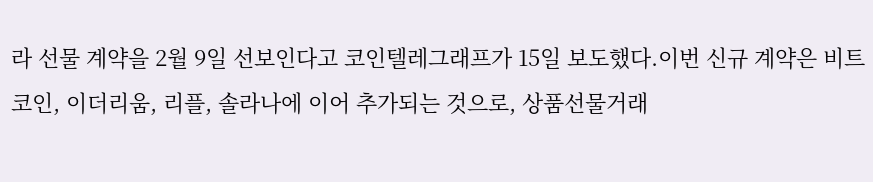라 선물 계약을 2월 9일 선보인다고 코인텔레그래프가 15일 보도했다.이번 신규 계약은 비트코인, 이더리움, 리플, 솔라나에 이어 추가되는 것으로, 상품선물거래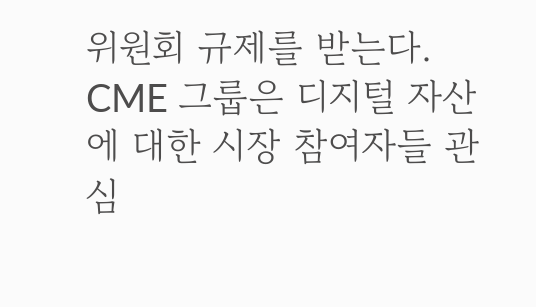위원회 규제를 받는다. CME 그룹은 디지털 자산에 대한 시장 참여자들 관심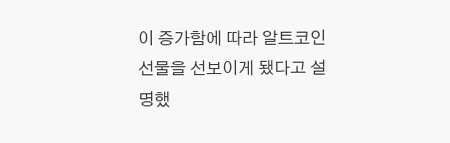이 증가함에 따라 알트코인 선물을 선보이게 됐다고 설명했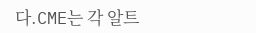다.CME는 각 알트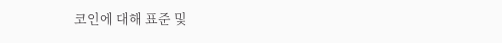코인에 대해 표준 및